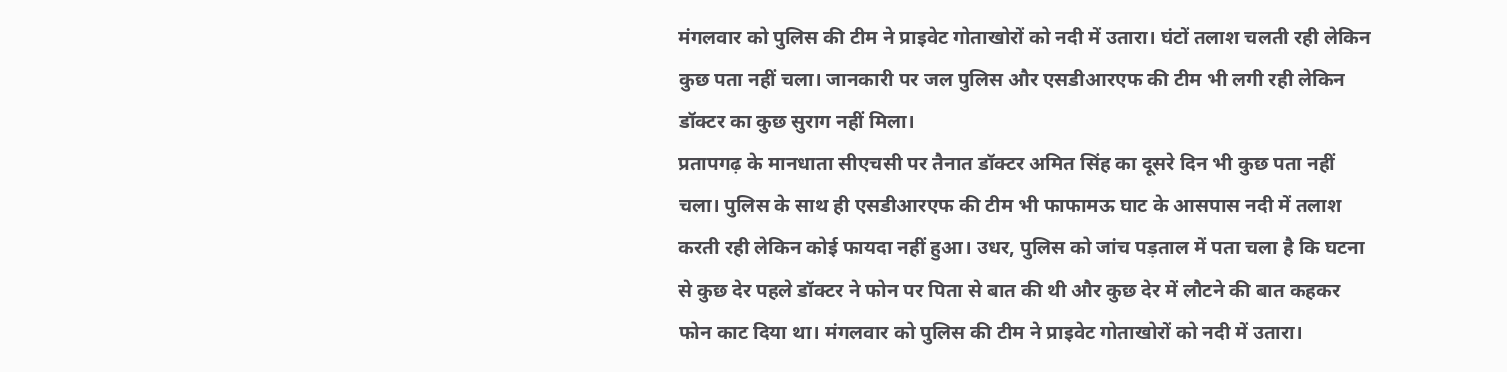मंगलवार को पुलिस की टीम ने प्राइवेट गोताखोरों को नदी में उतारा। घंटों तलाश चलती रही लेकिन कुछ पता नहीं चला। जानकारी पर जल पुलिस और एसडीआरएफ की टीम भी लगी रही लेकिन डॉक्टर का कुछ सुराग नहीं मिला।
प्रतापगढ़ के मानधाता सीएचसी पर तैनात डॉक्टर अमित सिंह का दूसरे दिन भी कुछ पता नहीं चला। पुलिस के साथ ही एसडीआरएफ की टीम भी फाफामऊ घाट के आसपास नदी में तलाश करती रही लेकिन कोई फायदा नहीं हुआ। उधर, पुलिस को जांच पड़ताल में पता चला है कि घटना से कुछ देर पहले डॉक्टर ने फोन पर पिता से बात की थी और कुछ देर में लौटने की बात कहकर फोन काट दिया था। मंगलवार को पुलिस की टीम ने प्राइवेट गोताखोरों को नदी में उतारा।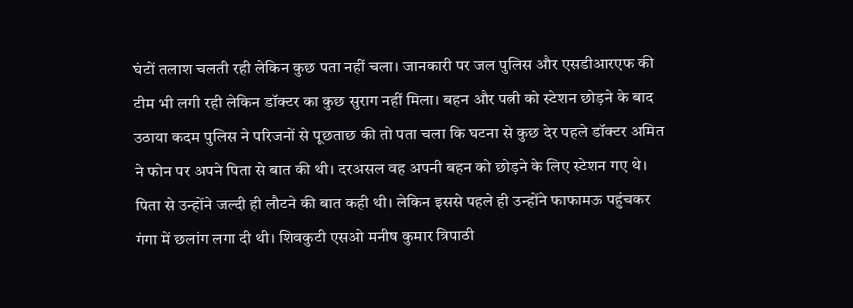घंटों तलाश चलती रही लेकिन कुछ पता नहीं चला। जानकारी पर जल पुलिस और एसडीआरएफ की टीम भी लगी रही लेकिन डॉक्टर का कुछ सुराग नहीं मिला। बहन और पत्नी को स्टेशन छोड़ने के बाद उठाया कदम पुलिस ने परिजनों से पूछताछ की तो पता चला कि घटना से कुछ देर पहले डॉक्टर अमित ने फोन पर अपने पिता से बात की थी। दरअसल वह अपनी बहन को छोड़ने के लिए स्टेशन गए थे। पिता से उन्होंने जल्दी ही लौटने की बात कही थी। लेकिन इससे पहले ही उन्होंने फाफामऊ पहुंचकर गंगा में छलांग लगा दी थी। शिवकुटी एसओ मनीष कुमार त्रिपाठी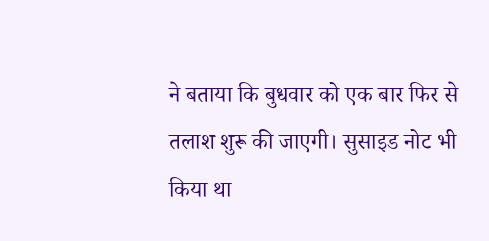ने बताया कि बुधवार को एक बार फिर से तलाश शुरू की जाएगी। सुसाइड नोट भी किया था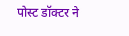पोस्ट डॉक्टर ने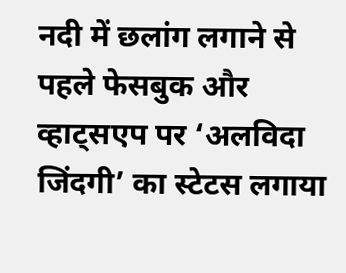नदी में छलांग लगाने से पहले फेसबुक और व्हाट्सएप पर ‘अलविदा जिंदगी’ का स्टेटस लगाया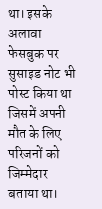था। इसके अलावा फेसबुक पर सुसाइड नोट भी पोस्ट किया था जिसमें अपनी मौत के लिए परिजनों को जिम्मेदार बताया था।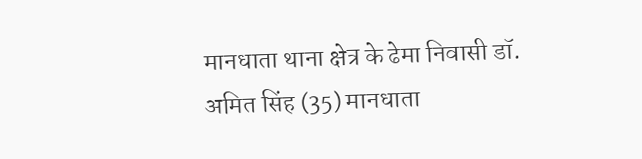मानधाता थाना क्षेत्र के ढेमा निवासी डॉ. अमित सिंह (35) मानधाता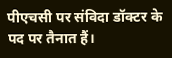पीएचसी पर संविदा डॉक्टर के पद पर तैनात हैं।